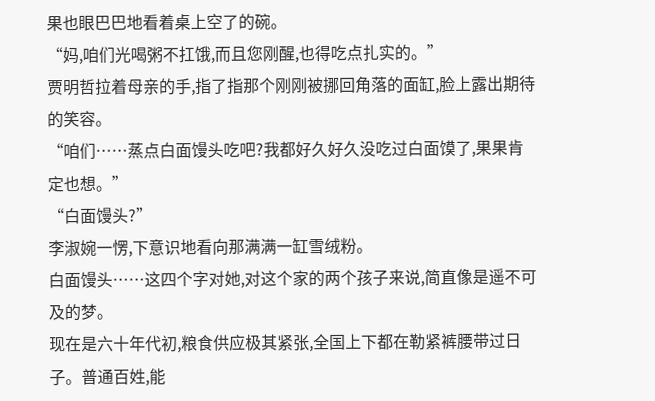果也眼巴巴地看着桌上空了的碗。
“妈,咱们光喝粥不扛饿,而且您刚醒,也得吃点扎实的。”
贾明哲拉着母亲的手,指了指那个刚刚被挪回角落的面缸,脸上露出期待的笑容。
“咱们……蒸点白面馒头吃吧?我都好久好久没吃过白面馍了,果果肯定也想。”
“白面馒头?”
李淑婉一愣,下意识地看向那满满一缸雪绒粉。
白面馒头……这四个字对她,对这个家的两个孩子来说,简直像是遥不可及的梦。
现在是六十年代初,粮食供应极其紧张,全国上下都在勒紧裤腰带过日子。普通百姓,能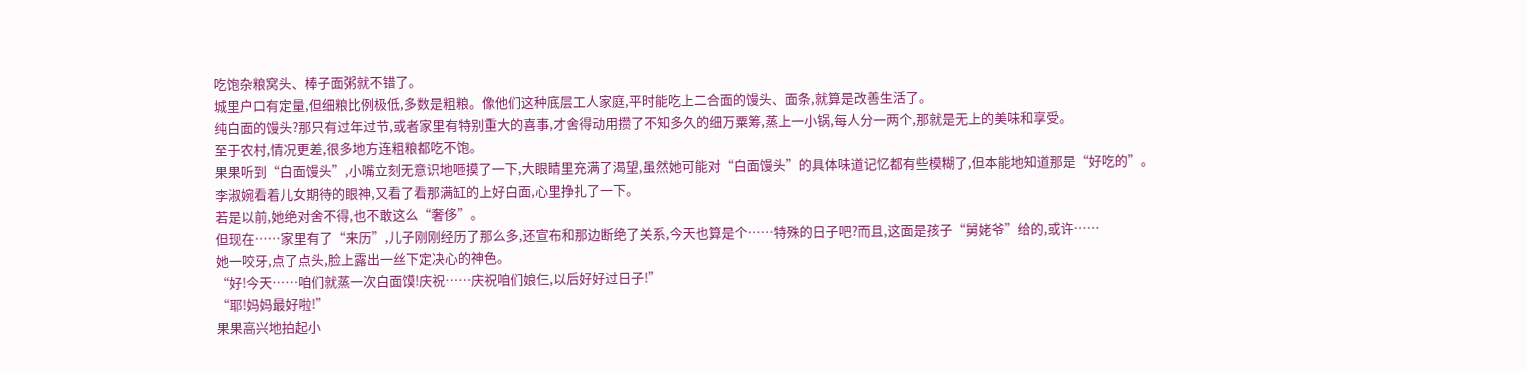吃饱杂粮窝头、棒子面粥就不错了。
城里户口有定量,但细粮比例极低,多数是粗粮。像他们这种底层工人家庭,平时能吃上二合面的馒头、面条,就算是改善生活了。
纯白面的馒头?那只有过年过节,或者家里有特别重大的喜事,才舍得动用攒了不知多久的细万粟筹,蒸上一小锅,每人分一两个,那就是无上的美味和享受。
至于农村,情况更差,很多地方连粗粮都吃不饱。
果果听到“白面馒头”,小嘴立刻无意识地咂摸了一下,大眼睛里充满了渴望,虽然她可能对“白面馒头”的具体味道记忆都有些模糊了,但本能地知道那是“好吃的”。
李淑婉看着儿女期待的眼神,又看了看那满缸的上好白面,心里挣扎了一下。
若是以前,她绝对舍不得,也不敢这么“奢侈”。
但现在……家里有了“来历”,儿子刚刚经历了那么多,还宣布和那边断绝了关系,今天也算是个……特殊的日子吧?而且,这面是孩子“舅姥爷”给的,或许……
她一咬牙,点了点头,脸上露出一丝下定决心的神色。
“好!今天……咱们就蒸一次白面馍!庆祝……庆祝咱们娘仨,以后好好过日子!”
“耶!妈妈最好啦!”
果果高兴地拍起小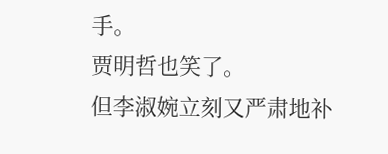手。
贾明哲也笑了。
但李淑婉立刻又严肃地补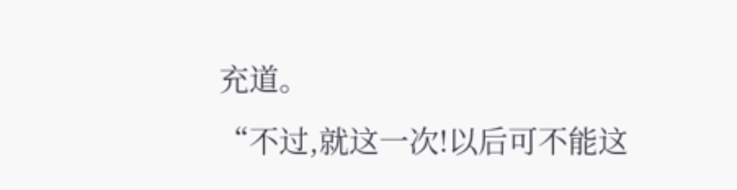充道。
“不过,就这一次!以后可不能这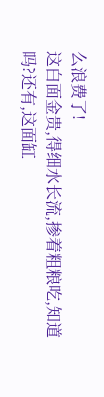么浪费了!
这白面金贵,得细水长流,掺着粗粮吃,知道吗?还有,这面缸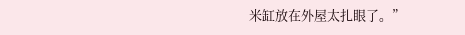米缸放在外屋太扎眼了。”